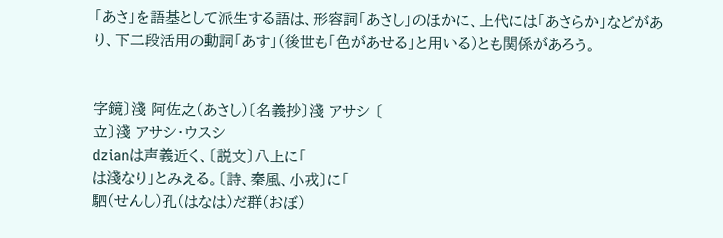「あさ」を語基として派生する語は、形容詞「あさし」のほかに、上代には「あさらか」などがあり、下二段活用の動詞「あす」(後世も「色があせる」と用いる)とも関係があろう。


字鏡〕淺 阿佐之(あさし)〔名義抄〕淺 アサシ 〔
立〕淺 アサシ・ウスシ
dzianは声義近く、〔説文〕八上に「
は淺なり」とみえる。〔詩、秦風、小戎〕に「
駟(せんし)孔(はなは)だ群(おぼ)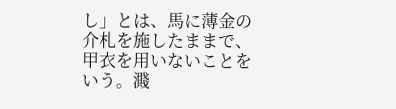し」とは、馬に薄金の介札を施したままで、甲衣を用いないことをいう。濺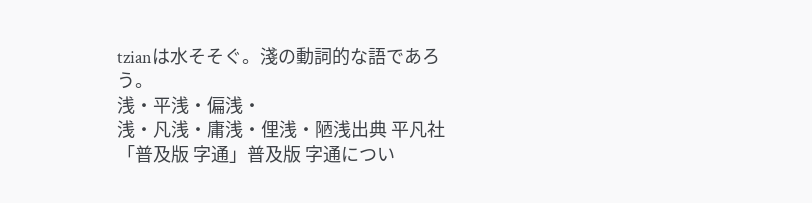tzianは水そそぐ。淺の動詞的な語であろう。
浅・平浅・偏浅・
浅・凡浅・庸浅・俚浅・陋浅出典 平凡社「普及版 字通」普及版 字通につい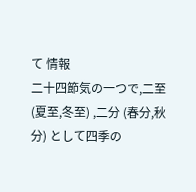て 情報
二十四節気の一つで,二至 (夏至,冬至) ,二分 (春分,秋分) として四季の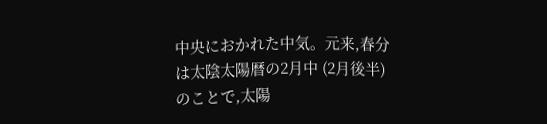中央におかれた中気。元来,春分は太陰太陽暦の2月中 (2月後半) のことで,太陽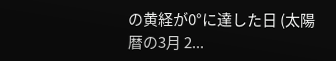の黄経が0°に達した日 (太陽暦の3月 2...